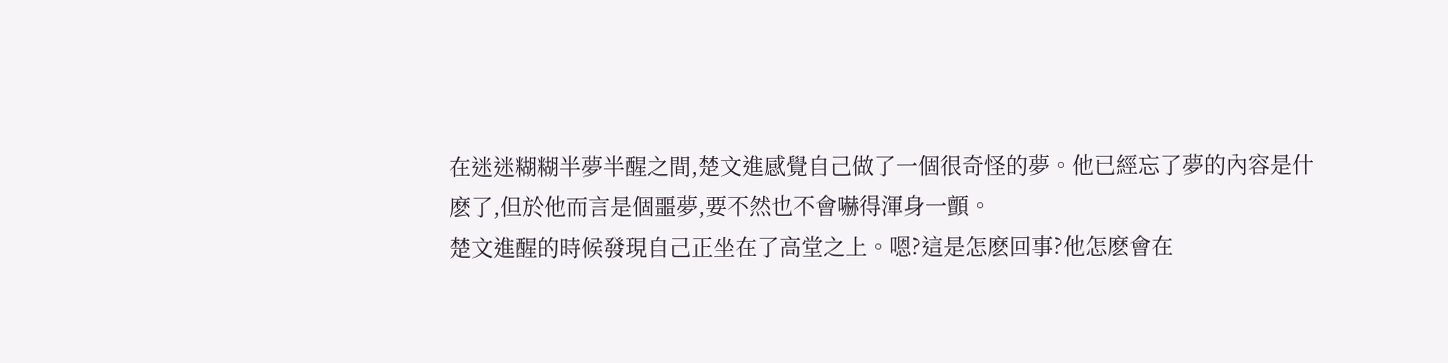在迷迷糊糊半夢半醒之間,楚文進感覺自己做了一個很奇怪的夢。他已經忘了夢的內容是什麽了,但於他而言是個噩夢,要不然也不會嚇得渾身一顫。
楚文進醒的時候發現自己正坐在了高堂之上。嗯?這是怎麽回事?他怎麽會在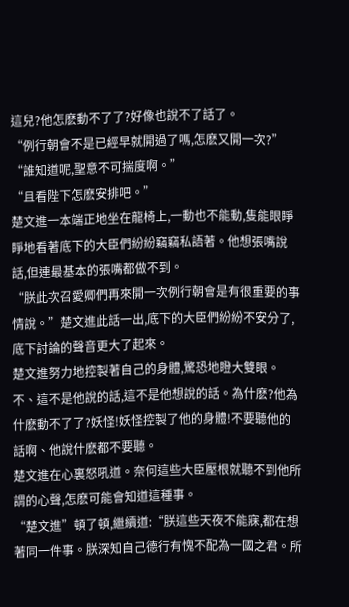這兒?他怎麽動不了了?好像也說不了話了。
“例行朝會不是已經早就開過了嗎,怎麽又開一次?”
“誰知道呢,聖意不可揣度啊。”
“且看陛下怎麽安排吧。”
楚文進一本端正地坐在龍椅上,一動也不能動,隻能眼睜睜地看著底下的大臣們紛紛竊竊私語著。他想張嘴說話,但連最基本的張嘴都做不到。
“朕此次召愛卿們再來開一次例行朝會是有很重要的事情說。”楚文進此話一出,底下的大臣們紛紛不安分了,底下討論的聲音更大了起來。
楚文進努力地控製著自己的身體,驚恐地瞪大雙眼。不、這不是他說的話,這不是他想說的話。為什麽?他為什麽動不了了?妖怪!妖怪控製了他的身體!不要聽他的話啊、他說什麽都不要聽。
楚文進在心裏怒吼道。奈何這些大臣壓根就聽不到他所謂的心聲,怎麽可能會知道這種事。
“楚文進”頓了頓,繼續道:“朕這些天夜不能寐,都在想著同一件事。朕深知自己德行有愧不配為一國之君。所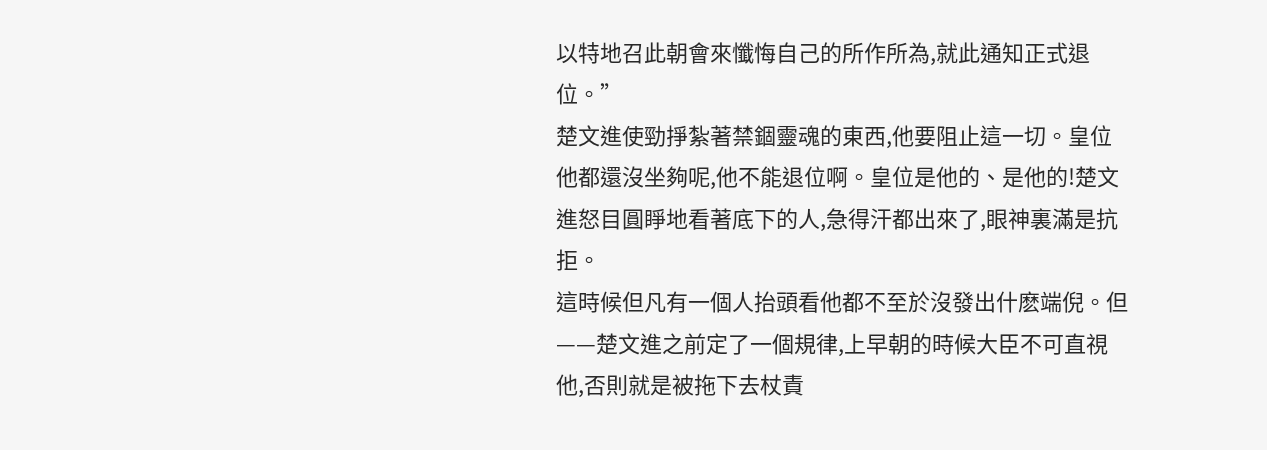以特地召此朝會來懺悔自己的所作所為,就此通知正式退位。”
楚文進使勁掙紮著禁錮靈魂的東西,他要阻止這一切。皇位他都還沒坐夠呢,他不能退位啊。皇位是他的、是他的!楚文進怒目圓睜地看著底下的人,急得汗都出來了,眼神裏滿是抗拒。
這時候但凡有一個人抬頭看他都不至於沒發出什麽端倪。但——楚文進之前定了一個規律,上早朝的時候大臣不可直視他,否則就是被拖下去杖責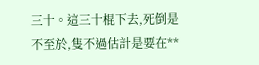三十。這三十棍下去,死倒是不至於,隻不過估計是要在**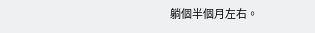躺個半個月左右。